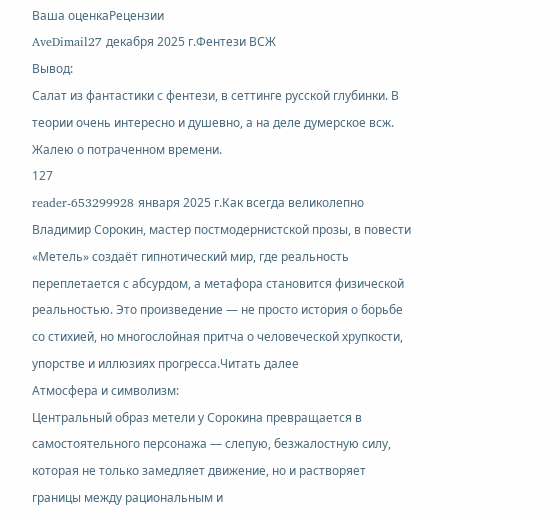Ваша оценкаРецензии
AveDimail27 декабря 2025 г.Фентези ВСЖ
Вывод:
Салат из фантастики с фентези, в сеттинге русской глубинки. В теории очень интересно и душевно, а на деле думерское всж.
Жалею о потраченном времени.
127
reader-653299928 января 2025 г.Как всегда великолепно
Владимир Сорокин, мастер постмодернистской прозы, в повести «Метель» создаёт гипнотический мир, где реальность переплетается с абсурдом, а метафора становится физической реальностью. Это произведение — не просто история о борьбе со стихией, но многослойная притча о человеческой хрупкости, упорстве и иллюзиях прогресса.Читать далее
Атмосфера и символизм:
Центральный образ метели у Сорокина превращается в самостоятельного персонажа — слепую, безжалостную силу, которая не только замедляет движение, но и растворяет границы между рациональным и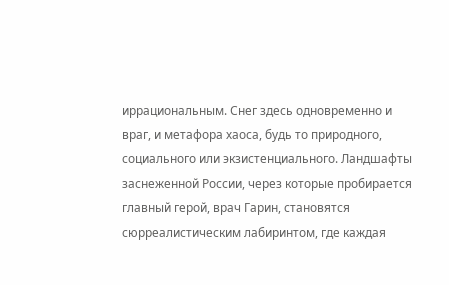иррациональным. Снег здесь одновременно и враг, и метафора хаоса, будь то природного, социального или экзистенциального. Ландшафты заснеженной России, через которые пробирается главный герой, врач Гарин, становятся сюрреалистическим лабиринтом, где каждая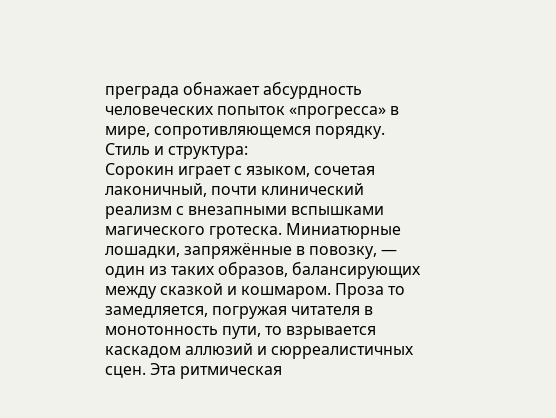преграда обнажает абсурдность человеческих попыток «прогресса» в мире, сопротивляющемся порядку.
Стиль и структура:
Сорокин играет с языком, сочетая лаконичный, почти клинический реализм с внезапными вспышками магического гротеска. Миниатюрные лошадки, запряжённые в повозку, — один из таких образов, балансирующих между сказкой и кошмаром. Проза то замедляется, погружая читателя в монотонность пути, то взрывается каскадом аллюзий и сюрреалистичных сцен. Эта ритмическая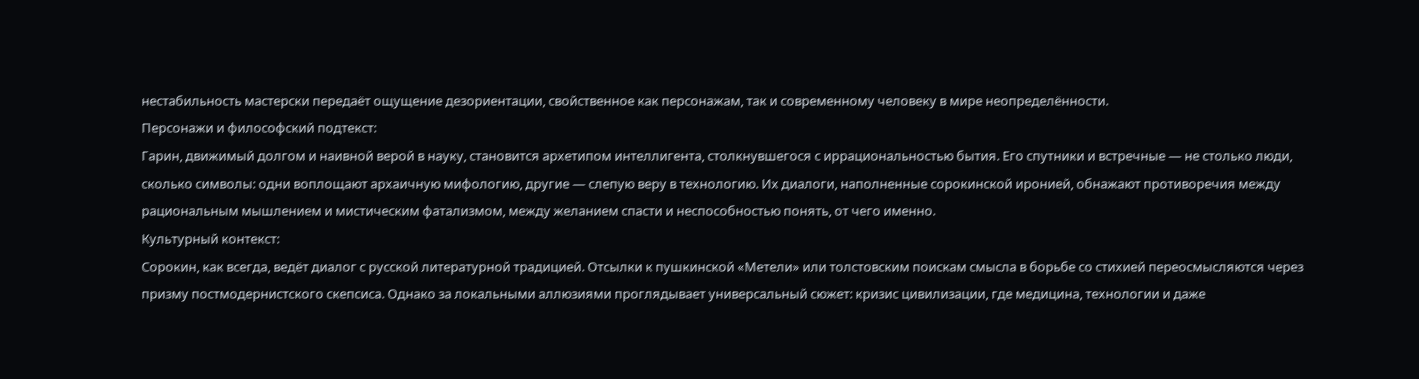нестабильность мастерски передаёт ощущение дезориентации, свойственное как персонажам, так и современному человеку в мире неопределённости.
Персонажи и философский подтекст:
Гарин, движимый долгом и наивной верой в науку, становится архетипом интеллигента, столкнувшегося с иррациональностью бытия. Его спутники и встречные — не столько люди, сколько символы: одни воплощают архаичную мифологию, другие — слепую веру в технологию. Их диалоги, наполненные сорокинской иронией, обнажают противоречия между рациональным мышлением и мистическим фатализмом, между желанием спасти и неспособностью понять, от чего именно.
Культурный контекст:
Сорокин, как всегда, ведёт диалог с русской литературной традицией. Отсылки к пушкинской «Метели» или толстовским поискам смысла в борьбе со стихией переосмысляются через призму постмодернистского скепсиса. Однако за локальными аллюзиями проглядывает универсальный сюжет: кризис цивилизации, где медицина, технологии и даже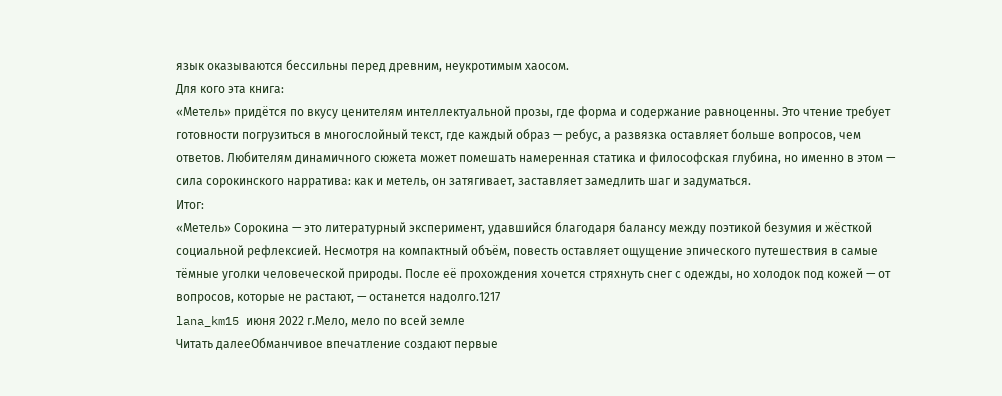язык оказываются бессильны перед древним, неукротимым хаосом.
Для кого эта книга:
«Метель» придётся по вкусу ценителям интеллектуальной прозы, где форма и содержание равноценны. Это чтение требует готовности погрузиться в многослойный текст, где каждый образ — ребус, а развязка оставляет больше вопросов, чем ответов. Любителям динамичного сюжета может помешать намеренная статика и философская глубина, но именно в этом — сила сорокинского нарратива: как и метель, он затягивает, заставляет замедлить шаг и задуматься.
Итог:
«Метель» Сорокина — это литературный эксперимент, удавшийся благодаря балансу между поэтикой безумия и жёсткой социальной рефлексией. Несмотря на компактный объём, повесть оставляет ощущение эпического путешествия в самые тёмные уголки человеческой природы. После её прохождения хочется стряхнуть снег с одежды, но холодок под кожей — от вопросов, которые не растают, — останется надолго.1217
lana_km15 июня 2022 г.Мело, мело по всей земле
Читать далееОбманчивое впечатление создают первые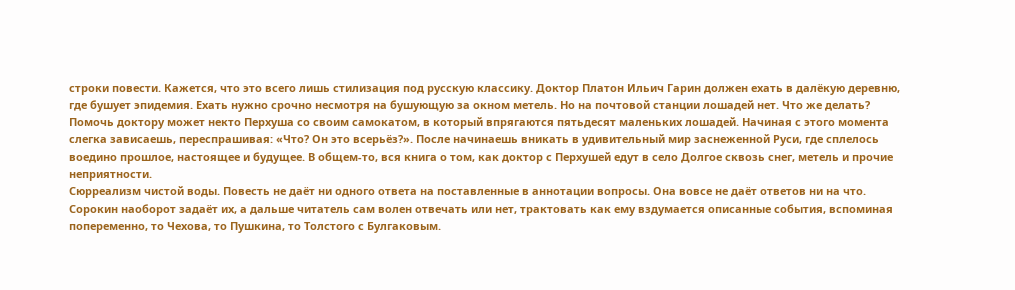строки повести. Кажется, что это всего лишь стилизация под русскую классику. Доктор Платон Ильич Гарин должен ехать в далёкую деревню, где бушует эпидемия. Ехать нужно срочно несмотря на бушующую за окном метель. Но на почтовой станции лошадей нет. Что же делать? Помочь доктору может некто Перхуша со своим самокатом, в который впрягаются пятьдесят маленьких лошадей. Начиная с этого момента слегка зависаешь, переспрашивая: «Что? Он это всерьёз?». После начинаешь вникать в удивительный мир заснеженной Руси, где сплелось воедино прошлое, настоящее и будущее. В общем-то, вся книга о том, как доктор с Перхушей едут в село Долгое сквозь снег, метель и прочие неприятности.
Сюрреализм чистой воды. Повесть не даёт ни одного ответа на поставленные в аннотации вопросы. Она вовсе не даёт ответов ни на что. Сорокин наоборот задаёт их, а дальше читатель сам волен отвечать или нет, трактовать как ему вздумается описанные события, вспоминая попеременно, то Чехова, то Пушкина, то Толстого с Булгаковым.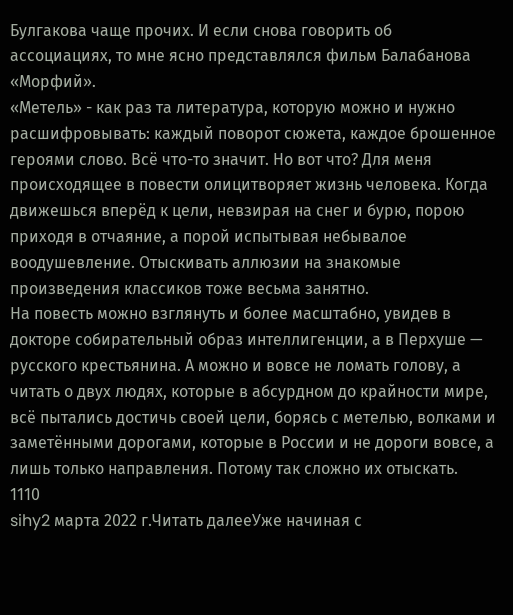Булгакова чаще прочих. И если снова говорить об ассоциациях, то мне ясно представлялся фильм Балабанова «Морфий».
«Метель» - как раз та литература, которую можно и нужно расшифровывать: каждый поворот сюжета, каждое брошенное героями слово. Всё что-то значит. Но вот что? Для меня происходящее в повести олицитворяет жизнь человека. Когда движешься вперёд к цели, невзирая на снег и бурю, порою приходя в отчаяние, а порой испытывая небывалое воодушевление. Отыскивать аллюзии на знакомые произведения классиков тоже весьма занятно.
На повесть можно взглянуть и более масштабно, увидев в докторе собирательный образ интеллигенции, а в Перхуше — русского крестьянина. А можно и вовсе не ломать голову, а читать о двух людях, которые в абсурдном до крайности мире, всё пытались достичь своей цели, борясь с метелью, волками и заметёнными дорогами, которые в России и не дороги вовсе, а лишь только направления. Потому так сложно их отыскать.
1110
sihy2 марта 2022 г.Читать далееУже начиная с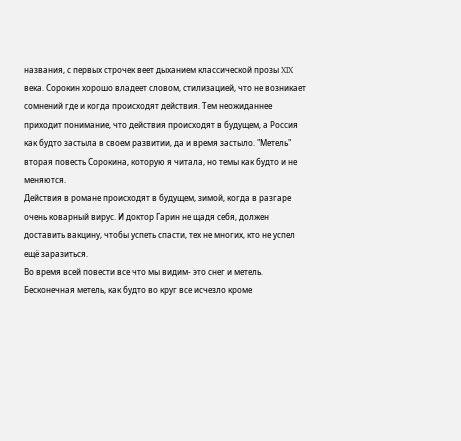названия, с первых строчек веет дыханием классической прозы XIX века. Сорокин хорошо владеет словом, стилизацией, что не возникает сомнений где и когда происходят действия. Тем неожиданнее приходит понимание, что действия происходят в будущем, а Россия как будто застыла в своем развитии, да и время застыло. "Метель" вторая повесть Сорокина, которую я читала, но темы как будто и не меняются.
Действия в романе происходят в будущем, зимой, когда в разгаре очень коварный вирус. И доктор Гарин не щадя себя, должен доставить вакцину, чтобы успеть спасти, тех не многих, кто не успел ещё заразиться.
Во время всей повести все что мы видим- это снег и метель. Бесконечная метель, как будто во круг все исчезло кроме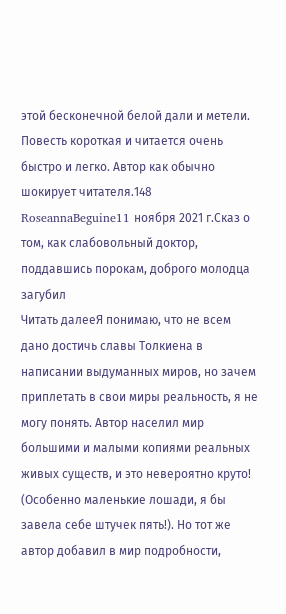этой бесконечной белой дали и метели.
Повесть короткая и читается очень быстро и легко. Автор как обычно шокирует читателя.148
RoseannaBeguine11 ноября 2021 г.Сказ о том, как слабовольный доктор, поддавшись порокам, доброго молодца загубил
Читать далееЯ понимаю, что не всем дано достичь славы Толкиена в написании выдуманных миров, но зачем приплетать в свои миры реальность, я не могу понять. Автор населил мир большими и малыми копиями реальных живых существ, и это невероятно круто! (Особенно маленькие лошади, я бы завела себе штучек пять!). Но тот же автор добавил в мир подробности,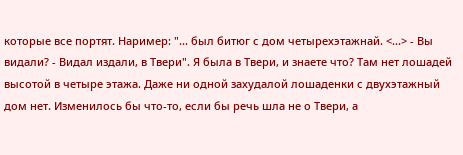которые все портят. Наример: "... был битюг с дом четырехэтажнай. <...> - Вы видали? - Видал издали, в Твери". Я была в Твери, и знаете что? Там нет лошадей высотой в четыре этажа. Даже ни одной захудалой лошаденки с двухэтажный дом нет. Изменилось бы что-то, если бы речь шла не о Твери, а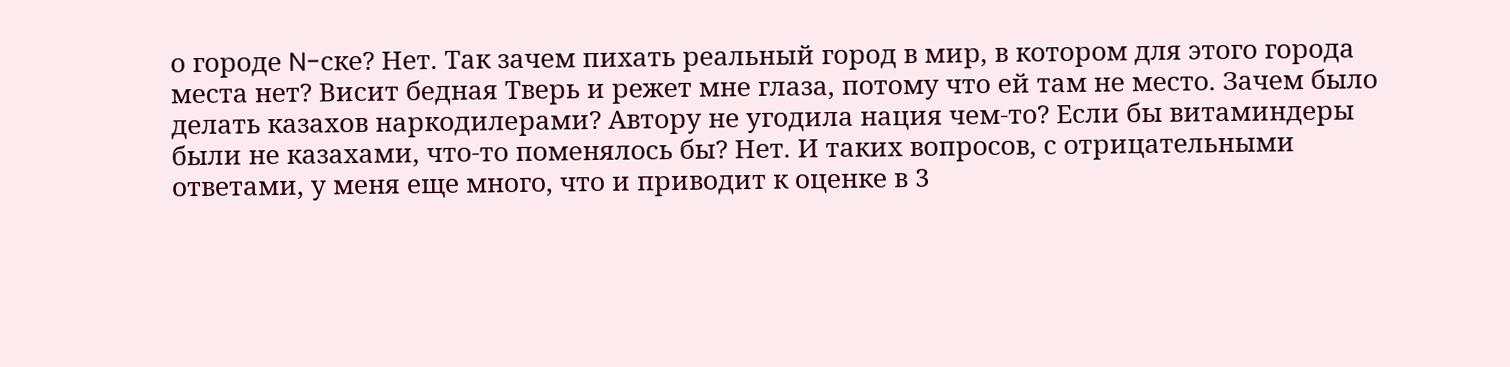о городе N-ске? Нет. Так зачем пихать реальный город в мир, в котором для этого города места нет? Висит бедная Тверь и режет мне глаза, потому что ей там не место. Зачем было делать казахов наркодилерами? Автору не угодила нация чем-то? Если бы витаминдеры были не казахами, что-то поменялось бы? Нет. И таких вопросов, с отрицательными ответами, у меня еще много, что и приводит к оценке в 3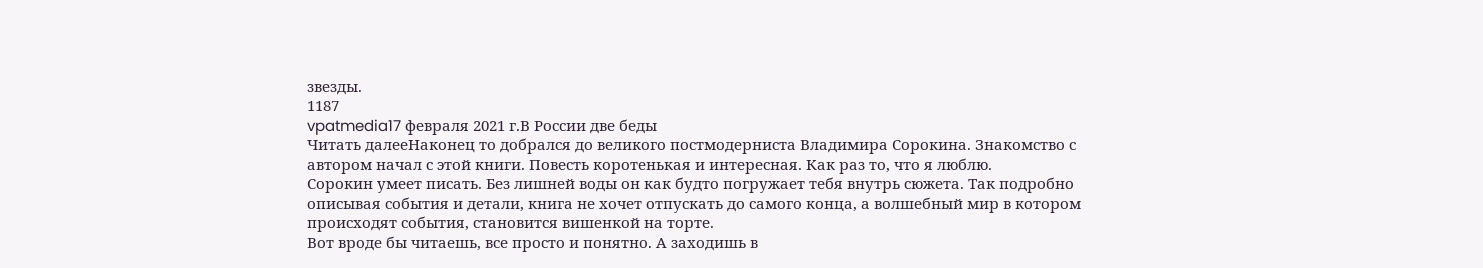звезды.
1187
vpatmedia17 февраля 2021 г.В России две беды
Читать далееНаконец то добрался до великого постмодерниста Владимира Сорокина. Знакомство с автором начал с этой книги. Повесть коротенькая и интересная. Как раз то, что я люблю.
Сорокин умеет писать. Без лишней воды он как будто погружает тебя внутрь сюжета. Так подробно описывая события и детали, книга не хочет отпускать до самого конца, а волшебный мир в котором происходят события, становится вишенкой на торте.
Вот вроде бы читаешь, все просто и понятно. А заходишь в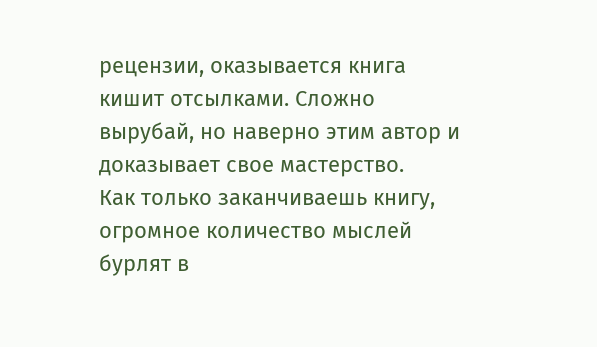рецензии, оказывается книга кишит отсылками. Сложно вырубай, но наверно этим автор и доказывает свое мастерство.
Как только заканчиваешь книгу, огромное количество мыслей бурлят в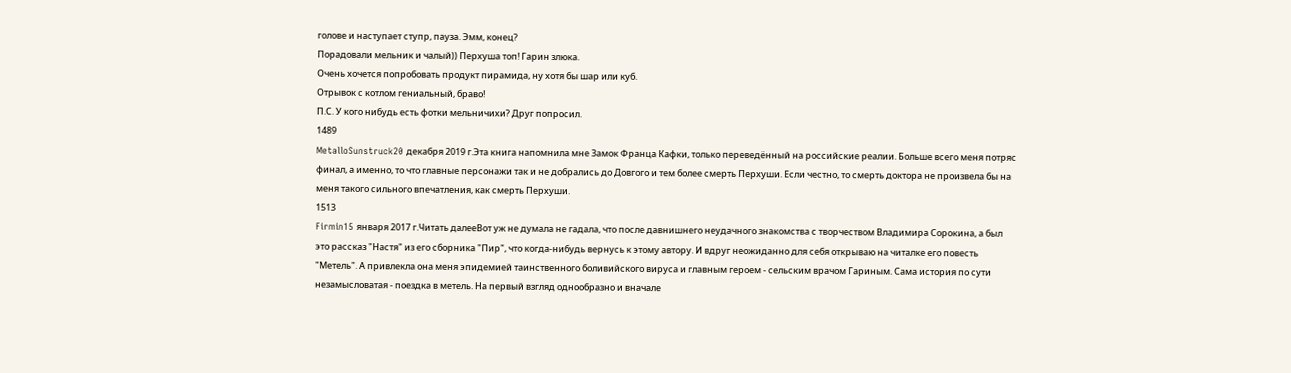голове и наступает ступр, пауза. Эмм, конец?
Порадовали мельник и чалый)) Перхуша топ! Гарин злюка.
Очень хочется попробовать продукт пирамида, ну хотя бы шар или куб.
Отрывок с котлом гениальный, браво!
П.С. У кого нибудь есть фотки мельничихи? Друг попросил.
1489
MetalloSunstruck20 декабря 2019 г.Эта книга напомнила мне Замок Франца Кафки, только переведённый на российские реалии. Больше всего меня потряс финал, а именно, то что главные персонажи так и не добрались до Довгого и тем более смерть Перхуши. Если честно, то смерть доктора не произвела бы на меня такого сильного впечатления, как смерть Перхуши.
1513
Firmin15 января 2017 г.Читать далееВот уж не думала не гадала, что после давнишнего неудачного знакомства с творчеством Владимира Сорокина, а был это рассказ "Настя" из его сборника "Пир", что когда-нибудь вернусь к этому автору. И вдруг неожиданно для себя открываю на читалке его повесть "Метель". А привлекла она меня эпидемией таинственного боливийского вируса и главным героем - сельским врачом Гариным. Сама история по сути незамысловатая - поездка в метель. На первый взгляд однообразно и вначале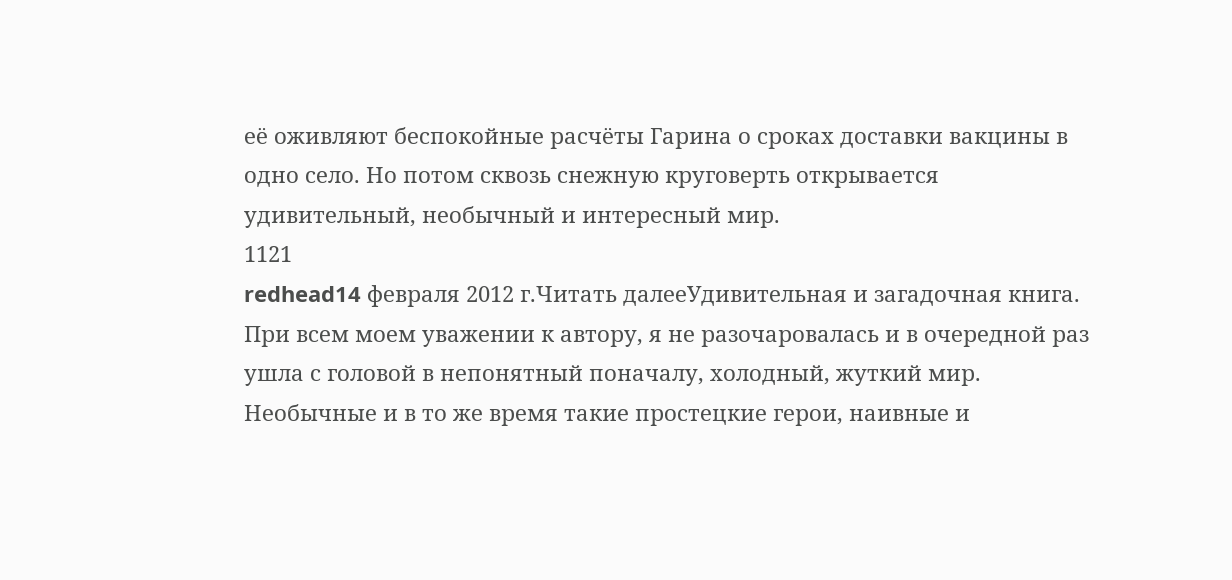её оживляют беспокойные расчёты Гарина о сроках доставки вакцины в одно село. Но потом сквозь снежную круговерть открывается удивительный, необычный и интересный мир.
1121
redhead14 февраля 2012 г.Читать далееУдивительная и загадочная книга. При всем моем уважении к автору, я не разочаровалась и в очередной раз ушла с головой в непонятный поначалу, холодный, жуткий мир.
Необычные и в то же время такие простецкие герои, наивные и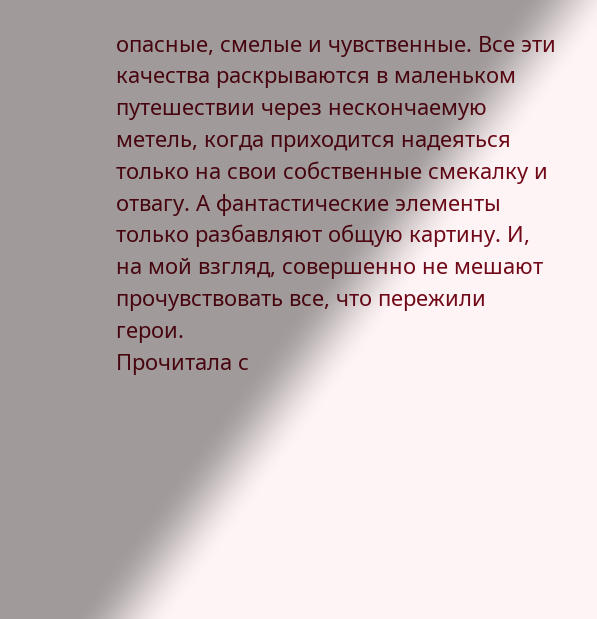опасные, смелые и чувственные. Все эти качества раскрываются в маленьком путешествии через нескончаемую метель, когда приходится надеяться только на свои собственные смекалку и отвагу. А фантастические элементы только разбавляют общую картину. И, на мой взгляд, совершенно не мешают прочувствовать все, что пережили герои.
Прочитала с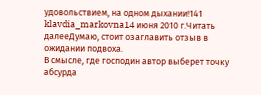удовольствием, на одном дыхании!141
klavdia_markovna14 июня 2010 г.Читать далееДумаю, стоит озаглавить отзыв в ожидании подвоха.
В смысле, где господин автор выберет точку абсурда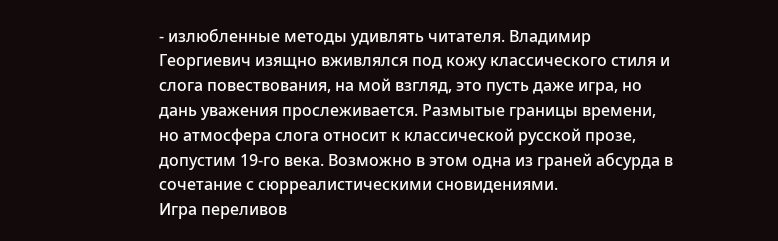- излюбленные методы удивлять читателя. Владимир Георгиевич изящно вживлялся под кожу классического стиля и слога повествования, на мой взгляд, это пусть даже игра, но дань уважения прослеживается. Размытые границы времени, но атмосфера слога относит к классической русской прозе, допустим 19-го века. Возможно в этом одна из граней абсурда в сочетание с сюрреалистическими сновидениями.
Игра переливов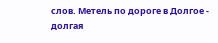слов. Метель по дороге в Долгое - долгая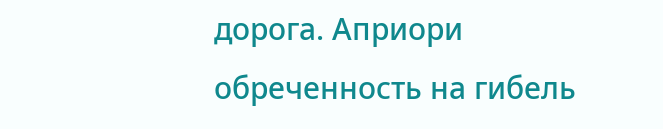дорога. Априори обреченность на гибель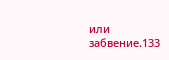или забвение.133